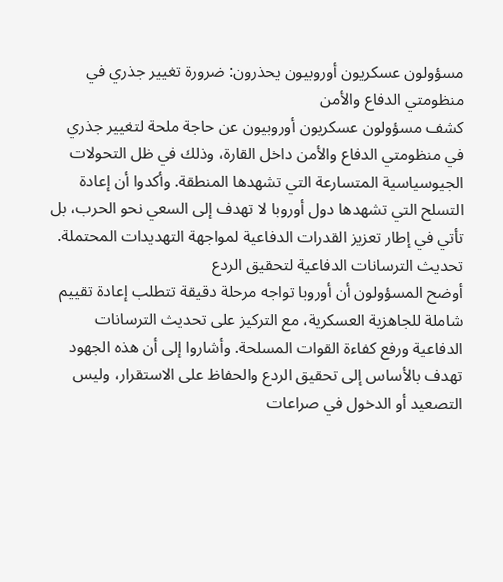مسؤولون عسكريون أوروبيون يحذرون: ضرورة تغيير جذري في منظومتي الدفاع والأمن
كشف مسؤولون عسكريون أوروبيون عن حاجة ملحة لتغيير جذري في منظومتي الدفاع والأمن داخل القارة، وذلك في ظل التحولات الجيوسياسية المتسارعة التي تشهدها المنطقة. وأكدوا أن إعادة التسلح التي تشهدها دول أوروبا لا تهدف إلى السعي نحو الحرب، بل تأتي في إطار تعزيز القدرات الدفاعية لمواجهة التهديدات المحتملة.
تحديث الترسانات الدفاعية لتحقيق الردع
أوضح المسؤولون أن أوروبا تواجه مرحلة دقيقة تتطلب إعادة تقييم شاملة للجاهزية العسكرية، مع التركيز على تحديث الترسانات الدفاعية ورفع كفاءة القوات المسلحة. وأشاروا إلى أن هذه الجهود تهدف بالأساس إلى تحقيق الردع والحفاظ على الاستقرار، وليس التصعيد أو الدخول في صراعات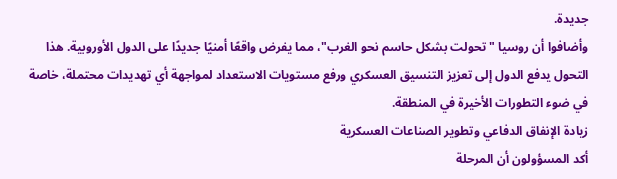جديدة.
وأضافوا أن روسيا "تحولت بشكل حاسم نحو الغرب"، مما يفرض واقعًا أمنيًا جديدًا على الدول الأوروبية. هذا التحول يدفع الدول إلى تعزيز التنسيق العسكري ورفع مستويات الاستعداد لمواجهة أي تهديدات محتملة، خاصة في ضوء التطورات الأخيرة في المنطقة.
زيادة الإنفاق الدفاعي وتطوير الصناعات العسكرية
أكد المسؤولون أن المرحلة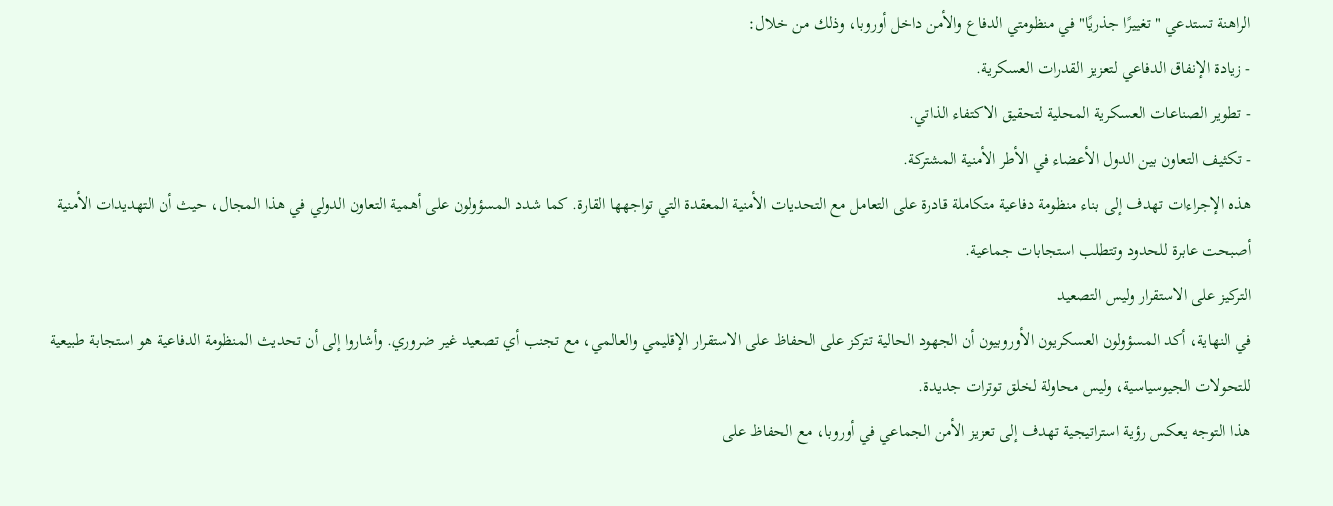الراهنة تستدعي "تغييرًا جذريًا" في منظومتي الدفاع والأمن داخل أوروبا، وذلك من خلال:
- زيادة الإنفاق الدفاعي لتعزيز القدرات العسكرية.
- تطوير الصناعات العسكرية المحلية لتحقيق الاكتفاء الذاتي.
- تكثيف التعاون بين الدول الأعضاء في الأطر الأمنية المشتركة.
هذه الإجراءات تهدف إلى بناء منظومة دفاعية متكاملة قادرة على التعامل مع التحديات الأمنية المعقدة التي تواجهها القارة. كما شدد المسؤولون على أهمية التعاون الدولي في هذا المجال، حيث أن التهديدات الأمنية أصبحت عابرة للحدود وتتطلب استجابات جماعية.
التركيز على الاستقرار وليس التصعيد
في النهاية، أكد المسؤولون العسكريون الأوروبيون أن الجهود الحالية تتركز على الحفاظ على الاستقرار الإقليمي والعالمي، مع تجنب أي تصعيد غير ضروري. وأشاروا إلى أن تحديث المنظومة الدفاعية هو استجابة طبيعية للتحولات الجيوسياسية، وليس محاولة لخلق توترات جديدة.
هذا التوجه يعكس رؤية استراتيجية تهدف إلى تعزيز الأمن الجماعي في أوروبا، مع الحفاظ على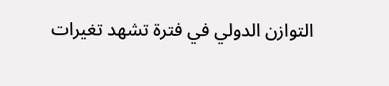التوازن الدولي في فترة تشهد تغيرات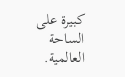كبيرة على الساحة العالمية.